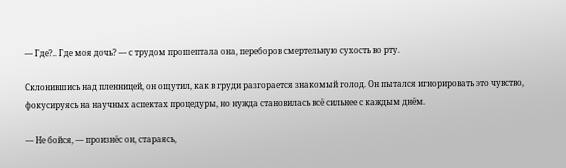— Где?.. Где моя дочь? — с трудом прошептала она, переборов смертельную сухость во рту.

Склонившись над пленницей, он ощутил, как в груди разгорается знакомый голод. Он пытался игнорировать это чувство, фокусируясь на научных аспектах процедуры, но нужда становилась всё сильнее с каждым днём.

— Не бойся, — произнёс он, стараясь,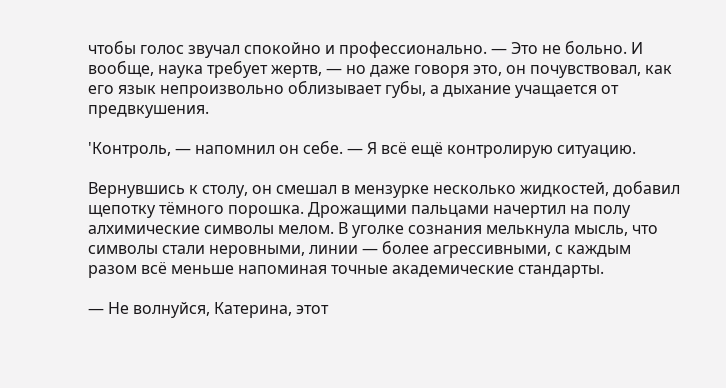чтобы голос звучал спокойно и профессионально. — Это не больно. И вообще, наука требует жертв, — но даже говоря это, он почувствовал, как его язык непроизвольно облизывает губы, а дыхание учащается от предвкушения.

'Контроль, — напомнил он себе. — Я всё ещё контролирую ситуацию.

Вернувшись к столу, он смешал в мензурке несколько жидкостей, добавил щепотку тёмного порошка. Дрожащими пальцами начертил на полу алхимические символы мелом. В уголке сознания мелькнула мысль, что символы стали неровными, линии — более агрессивными, с каждым разом всё меньше напоминая точные академические стандарты.

— Не волнуйся, Катерина, этот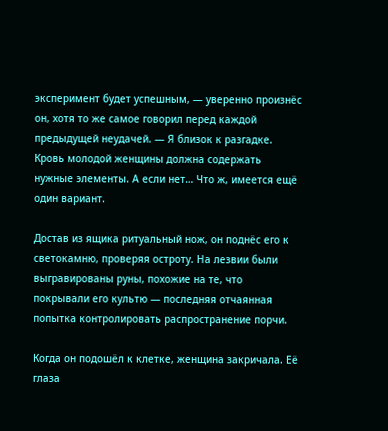эксперимент будет успешным, — уверенно произнёс он, хотя то же самое говорил перед каждой предыдущей неудачей. — Я близок к разгадке. Кровь молодой женщины должна содержать нужные элементы. А если нет… Что ж, имеется ещё один вариант.

Достав из ящика ритуальный нож, он поднёс его к светокамню, проверяя остроту. На лезвии были выгравированы руны, похожие на те, что покрывали его культю — последняя отчаянная попытка контролировать распространение порчи.

Когда он подошёл к клетке, женщина закричала. Её глаза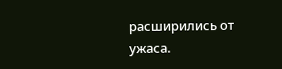расширились от ужаса.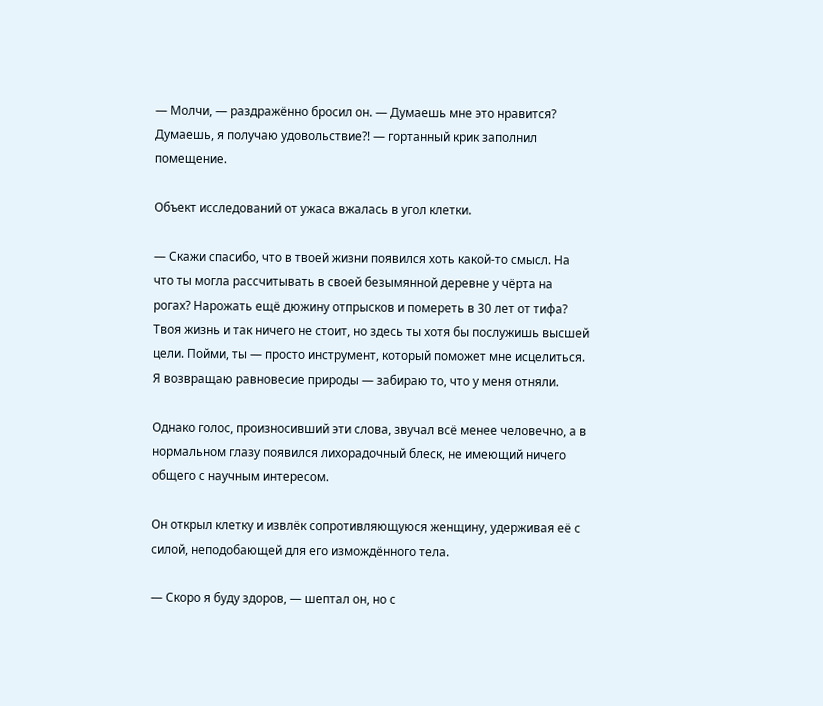— Молчи, — раздражённо бросил он. — Думаешь мне это нравится? Думаешь, я получаю удовольствие⁈ — гортанный крик заполнил помещение.

Объект исследований от ужаса вжалась в угол клетки.

— Скажи спасибо, что в твоей жизни появился хоть какой-то смысл. На что ты могла рассчитывать в своей безымянной деревне у чёрта на рогах? Нарожать ещё дюжину отпрысков и помереть в 30 лет от тифа? Твоя жизнь и так ничего не стоит, но здесь ты хотя бы послужишь высшей цели. Пойми, ты — просто инструмент, который поможет мне исцелиться. Я возвращаю равновесие природы — забираю то, что у меня отняли.

Однако голос, произносивший эти слова, звучал всё менее человечно, а в нормальном глазу появился лихорадочный блеск, не имеющий ничего общего с научным интересом.

Он открыл клетку и извлёк сопротивляющуюся женщину, удерживая её с силой, неподобающей для его измождённого тела.

— Скоро я буду здоров, — шептал он, но с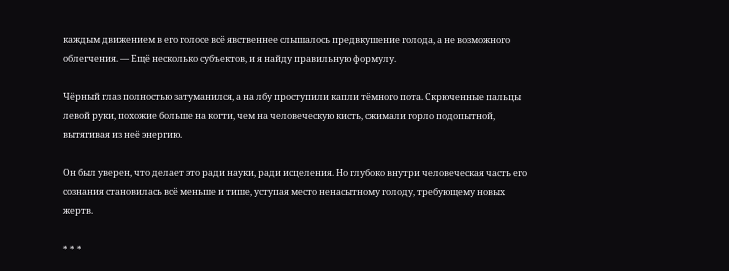каждым движением в его голосе всё явственнее слышалось предвкушение голода, а не возможного облегчения. — Ещё несколько субъектов, и я найду правильную формулу.

Чёрный глаз полностью затуманился, а на лбу проступили капли тёмного пота. Скрюченные пальцы левой руки, похожие больше на когти, чем на человеческую кисть, сжимали горло подопытной, вытягивая из неё энергию.

Он был уверен, что делает это ради науки, ради исцеления. Но глубоко внутри человеческая часть его сознания становилась всё меньше и тише, уступая место ненасытному голоду, требующему новых жертв.

* * *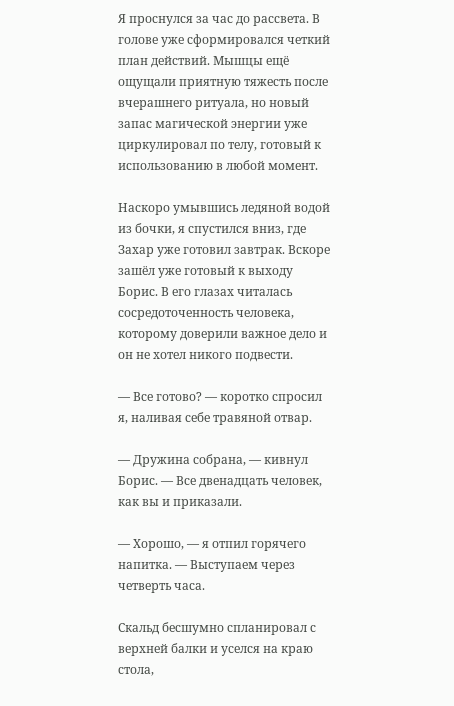Я проснулся за час до рассвета. В голове уже сформировался четкий план действий. Мышцы ещё ощущали приятную тяжесть после вчерашнего ритуала, но новый запас магической энергии уже циркулировал по телу, готовый к использованию в любой момент.

Наскоро умывшись ледяной водой из бочки, я спустился вниз, где Захар уже готовил завтрак. Вскоре зашёл уже готовый к выходу Борис. В его глазах читалась сосредоточенность человека, которому доверили важное дело и он не хотел никого подвести.

— Все готово? — коротко спросил я, наливая себе травяной отвар.

— Дружина собрана, — кивнул Борис. — Все двенадцать человек, как вы и приказали.

— Хорошо, — я отпил горячего напитка. — Выступаем через четверть часа.

Скальд бесшумно спланировал с верхней балки и уселся на краю стола,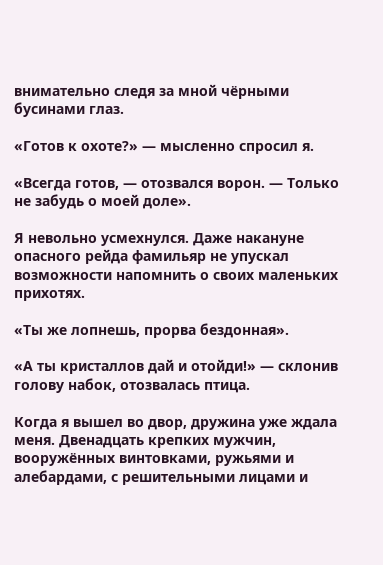внимательно следя за мной чёрными бусинами глаз.

«Готов к охоте?» — мысленно спросил я.

«Всегда готов, — отозвался ворон. — Только не забудь о моей доле».

Я невольно усмехнулся. Даже накануне опасного рейда фамильяр не упускал возможности напомнить о своих маленьких прихотях.

«Ты же лопнешь, прорва бездонная».

«А ты кристаллов дай и отойди!» — склонив голову набок, отозвалась птица.

Когда я вышел во двор, дружина уже ждала меня. Двенадцать крепких мужчин, вооружённых винтовками, ружьями и алебардами, с решительными лицами и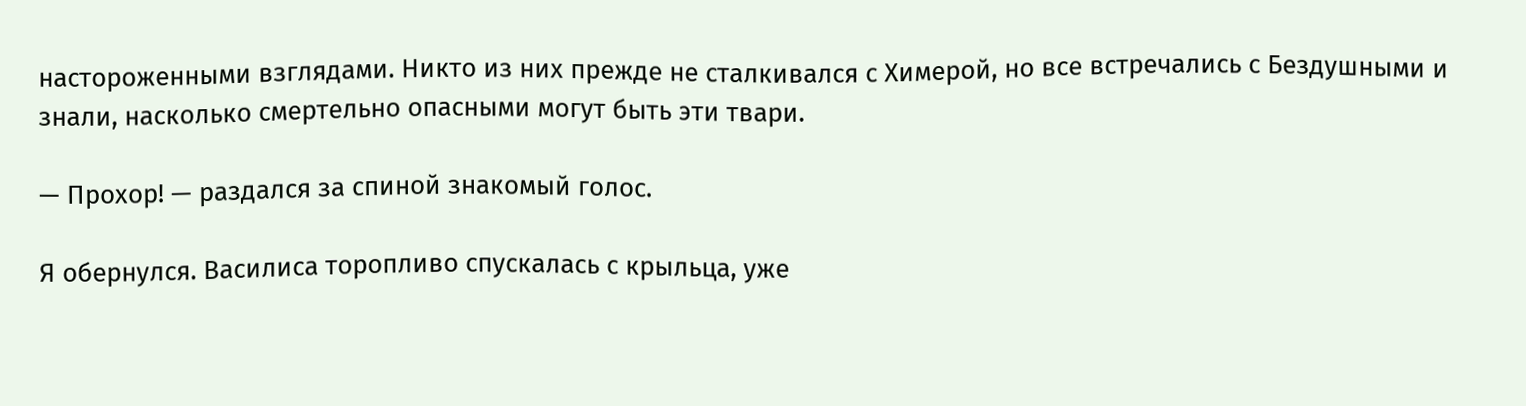настороженными взглядами. Никто из них прежде не сталкивался с Химерой, но все встречались с Бездушными и знали, насколько смертельно опасными могут быть эти твари.

— Прохор! — раздался за спиной знакомый голос.

Я обернулся. Василиса торопливо спускалась с крыльца, уже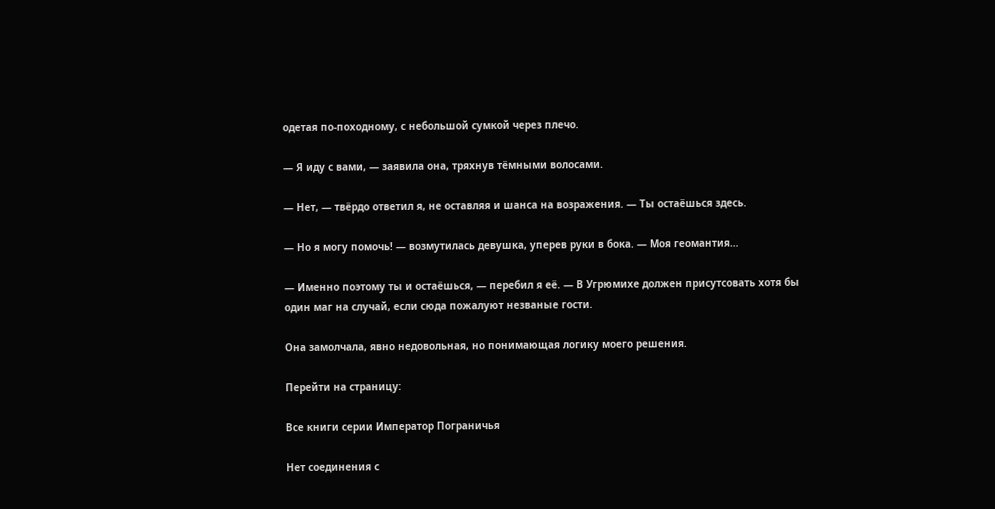одетая по-походному, с небольшой сумкой через плечо.

— Я иду с вами, — заявила она, тряхнув тёмными волосами.

— Нет, — твёрдо ответил я, не оставляя и шанса на возражения. — Ты остаёшься здесь.

— Но я могу помочь! — возмутилась девушка, уперев руки в бока. — Моя геомантия…

— Именно поэтому ты и остаёшься, — перебил я её. — В Угрюмихе должен присутсовать хотя бы один маг на случай, если сюда пожалуют незваные гости.

Она замолчала, явно недовольная, но понимающая логику моего решения.

Перейти на страницу:

Все книги серии Император Пограничья

Нет соединения с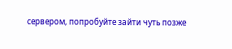сервером, попробуйте зайти чуть позже